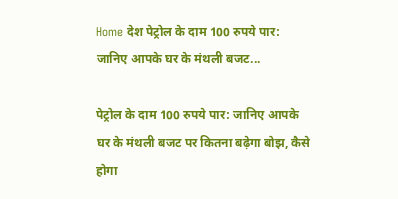Home देश पेट्रोल के दाम 100 रुपये पार: जानिए आपके घर के मंथली बजट...

पेट्रोल के दाम 100 रुपये पार: जानिए आपके घर के मंथली बजट पर कितना बढ़ेगा बोझ, कैसे होगा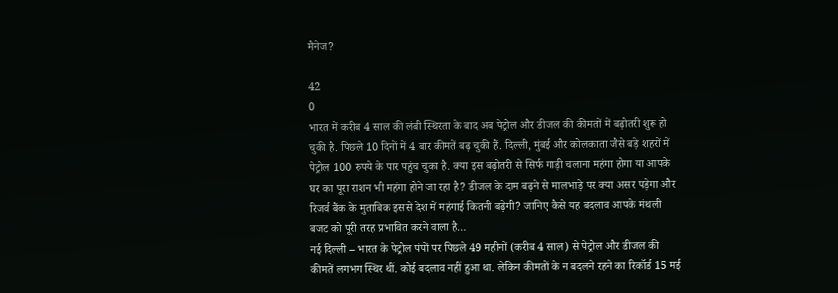मैनेज?

42
0
भारत में करीब 4 साल की लंबी स्थिरता के बाद अब पेट्रोल और डीजल की कीमतों में बढ़ोतरी शुरू हो चुकी है. पिछले 10 दिनों में 4 बार कीमतें बढ़ चुकी हैं. दिल्ली, मुंबई और कोलकाता जैसे बड़े शहरों में पेट्रोल 100 रुपये के पार पहुंच चुका है. क्या इस बढ़ोतरी से सिर्फ गाड़ी चलाना महंगा होगा या आपके घर का पूरा राशन भी महंगा होने जा रहा है? डीजल के दाम बढ़ने से मालभाड़े पर क्या असर पड़ेगा और रिजर्व बैंक के मुताबिक इससे देश में महंगाई कितनी बढ़ेगी? जानिए कैसे यह बदलाव आपके मंथली बजट को पूरी तरह प्रभावित करने वाला है…
नई दिल्ली – भारत के पेट्रोल पंपों पर पिछले 49 महीनों (करीब 4 साल) से पेट्रोल और डीजल की कीमतें लगभग स्थिर थीं. कोई बदलाव नहीं हुआ था. लेकिन कीमतों के न बदलने रहने का रिकॉर्ड 15 मई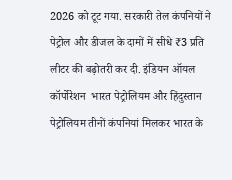2026 को टूट गया. सरकारी तेल कंपनियों ने पेट्रोल और डीजल के दामों में सीधे ₹3 प्रति लीटर की बढ़ोतरी कर दी. इंडियन ऑयल कॉर्पोरेशन  भारत पेट्रोलियम और हिंदुस्तान पेट्रोलियम तीनों कंपनियां मिलकर भारत के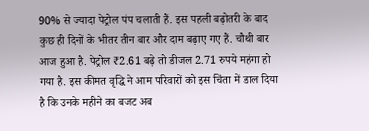90% से ज्यादा पेट्रोल पंप चलाती हैं. इस पहली बढ़ोतरी के बाद कुछ ही दिनों के भीतर तीन बार और दाम बढ़ाए गए हैं. चौथी बार आज हुआ है. पेट्रोल ₹2.61 बढ़े तो डीजल 2.71 रुपये महंगा हो गया है. इस कीमत वृद्धि ने आम परिवारों को इस चिंता में डाल दिया है कि उनके महीने का बजट अब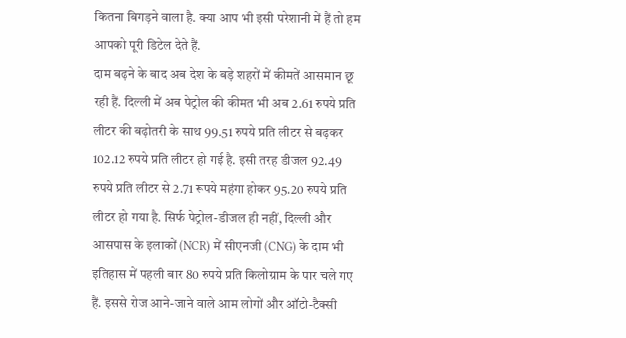कितना बिगड़ने वाला है. क्या आप भी इसी परेशानी में हैं तो हम आपको पूरी डिटेल देते हैं.
दाम बढ़ने के बाद अब देश के बड़े शहरों में कीमतें आसमान छू रही हैं. दिल्‍ली में अब पेट्रोल की कीमत भी अब 2.61 रुपये प्रति लीटर की बढ़ोतरी के साथ 99.51 रुपये प्रति लीटर से बढ़कर 102.12 रुपये प्रति लीटर हो गई है. इसी तरह डीजल 92.49 रुपये प्रति लीटर से 2.71 रूपये महंगा होकर 95.20 रुपये प्रति लीटर हो गया है. सिर्फ पेट्रोल-डीजल ही नहीं, दिल्ली और आसपास के इलाकों (NCR) में सीएनजी (CNG) के दाम भी इतिहास में पहली बार 80 रुपये प्रति किलोग्राम के पार चले गए हैं. इससे रोज आने-जाने वाले आम लोगों और ऑटो-टैक्सी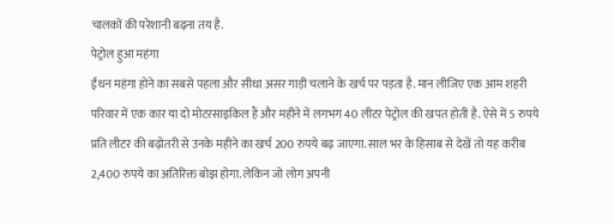चालकों की परेशानी बढ़ना तय है.
पेट्रोल हुआ महंगा
ईंधन महंगा होने का सबसे पहला और सीधा असर गाड़ी चलाने के खर्च पर पड़ता है. मान लीजिए एक आम शहरी परिवार में एक कार या दो मोटरसाइकिल हैं और महीने में लगभग 40 लीटर पेट्रोल की खपत होती है. ऐसे में 5 रुपये प्रति लीटर की बढ़ोतरी से उनके महीने का खर्च 200 रुपये बढ़ जाएगा. साल भर के हिसाब से देखें तो यह करीब 2,400 रुपये का अतिरिक्त बोझ होगा. लेकिन जो लोग अपनी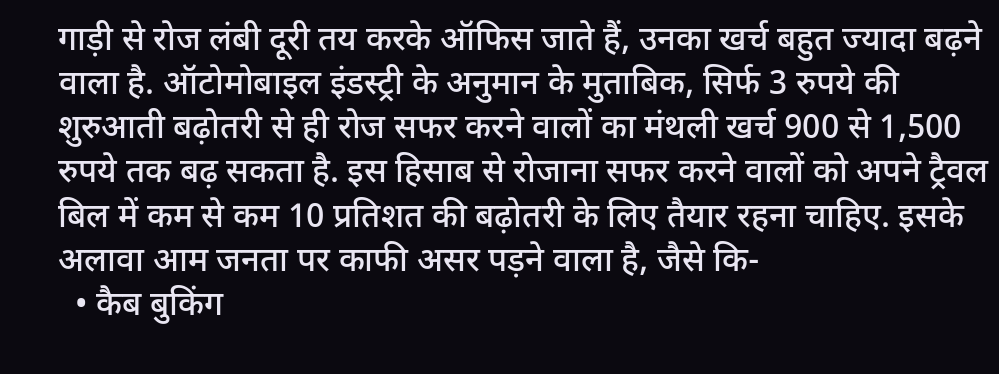गाड़ी से रोज लंबी दूरी तय करके ऑफिस जाते हैं, उनका खर्च बहुत ज्यादा बढ़ने वाला है. ऑटोमोबाइल इंडस्ट्री के अनुमान के मुताबिक, सिर्फ 3 रुपये की शुरुआती बढ़ोतरी से ही रोज सफर करने वालों का मंथली खर्च 900 से 1,500 रुपये तक बढ़ सकता है. इस हिसाब से रोजाना सफर करने वालों को अपने ट्रैवल बिल में कम से कम 10 प्रतिशत की बढ़ोतरी के लिए तैयार रहना चाहिए. इसके अलावा आम जनता पर काफी असर पड़ने वाला है, जैसे कि-
  • कैब बुकिंग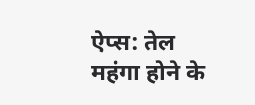ऐप्स: तेल महंगा होने के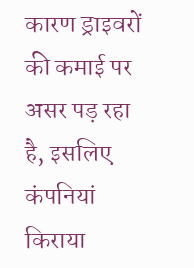कारण ड्राइवरों की कमाई पर असर पड़ रहा है, इसलिए कंपनियां किराया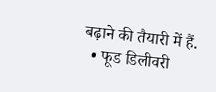बढ़ाने की तैयारी में हैं.
  • फूड डिलीवरी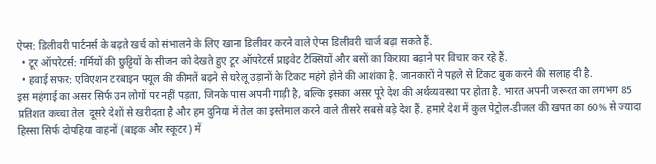ऐप्स: डिलीवरी पार्टनर्स के बढ़ते खर्च को संभालने के लिए खाना डिलीवर करने वाले ऐप्स डिलीवरी चार्ज बढ़ा सकते हैं.
  • टूर ऑपरेटर्स: गर्मियों की छुट्टियों के सीजन को देखते हुए टूर ऑपरेटर्स प्राइवेट टैक्सियों और बसों का किराया बढ़ाने पर विचार कर रहे हैं.
  • हवाई सफर: एविएशन टरबाइन फ्यूल की कीमतें बढ़ने से घरेलू उड़ानों के टिकट महंगे होने की आशंका है. जानकारों ने पहले से टिकट बुक करने की सलाह दी है.
इस महंगाई का असर सिर्फ उन लोगों पर नहीं पड़ता, जिनके पास अपनी गाड़ी है, बल्कि इसका असर पूरे देश की अर्थव्यवस्था पर होता है. भारत अपनी जरूरत का लगभग 85 प्रतिशत कच्चा तेल  दूसरे देशों से खरीदता है और हम दुनिया में तेल का इस्तेमाल करने वाले तीसरे सबसे बड़े देश हैं. हमारे देश में कुल पेट्रोल-डीजल की खपत का 60% से ज्यादा हिस्सा सिर्फ दोपहिया वाहनों (बाइक और स्कूटर) में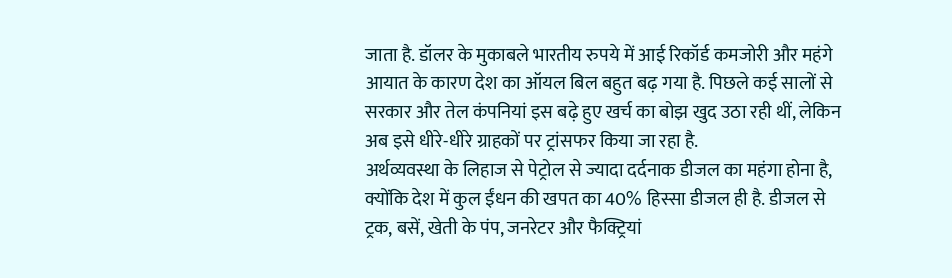जाता है. डॉलर के मुकाबले भारतीय रुपये में आई रिकॉर्ड कमजोरी और महंगे आयात के कारण देश का ऑयल बिल बहुत बढ़ गया है. पिछले कई सालों से सरकार और तेल कंपनियां इस बढ़े हुए खर्च का बोझ खुद उठा रही थीं, लेकिन अब इसे धीरे-धीरे ग्राहकों पर ट्रांसफर किया जा रहा है.
अर्थव्यवस्था के लिहाज से पेट्रोल से ज्यादा दर्दनाक डीजल का महंगा होना है, क्योंकि देश में कुल ईंधन की खपत का 40% हिस्सा डीजल ही है. डीजल से ट्रक, बसें, खेती के पंप, जनरेटर और फैक्ट्रियां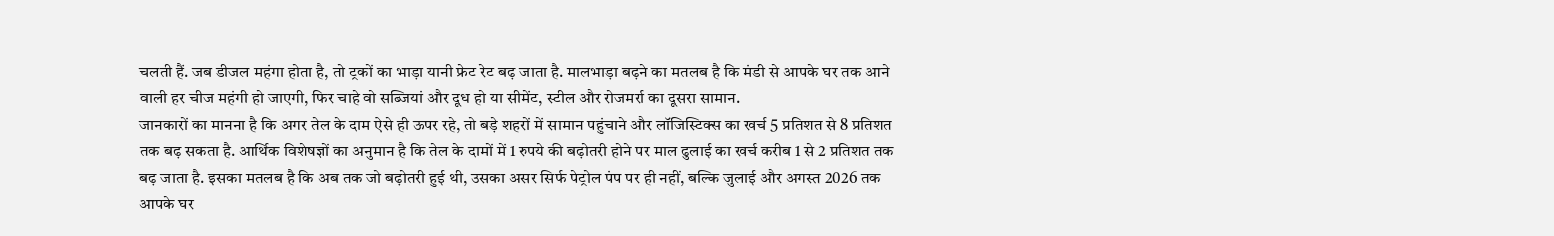चलती हैं. जब डीजल महंगा होता है, तो ट्रकों का भाड़ा यानी फ्रेट रेट बढ़ जाता है. मालभाड़ा बढ़ने का मतलब है कि मंडी से आपके घर तक आने वाली हर चीज महंगी हो जाएगी, फिर चाहे वो सब्जियां और दूध हो या सीमेंट, स्टील और रोजमर्रा का दूसरा सामान.
जानकारों का मानना है कि अगर तेल के दाम ऐसे ही ऊपर रहे, तो बड़े शहरों में सामान पहुंचाने और लॉजिस्टिक्स का खर्च 5 प्रतिशत से 8 प्रतिशत तक बढ़ सकता है. आर्थिक विशेषज्ञों का अनुमान है कि तेल के दामों में 1 रुपये की बढ़ोतरी होने पर माल ढुलाई का खर्च करीब 1 से 2 प्रतिशत तक बढ़ जाता है. इसका मतलब है कि अब तक जो बढ़ोतरी हुई थी, उसका असर सिर्फ पेट्रोल पंप पर ही नहीं, बल्कि जुलाई और अगस्त 2026 तक आपके घर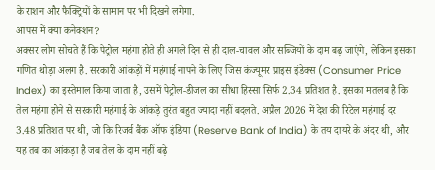के राशन और फैक्ट्रियों के सामान पर भी दिखने लगेगा.
आपस में क्या कनेक्शन?
अक्सर लोग सोचते हैं कि पेट्रोल महंगा होते ही अगले दिन से ही दाल-चावल और सब्जियों के दाम बढ़ जाएंगे, लेकिन इसका गणित थोड़ा अलग है. सरकारी आंकड़ों में महंगाई नापने के लिए जिस कंज्यूमर प्राइस इंडेक्स (Consumer Price Index) का इस्तेमाल किया जाता है, उसमें पेट्रोल-डीजल का सीधा हिस्सा सिर्फ 2.34 प्रतिशत है. इसका मतलब है कि तेल महंगा होने से सरकारी महंगाई के आंकड़े तुरंत बहुत ज्यादा नहीं बदलते. अप्रैल 2026 में देश की रिटेल महंगाई दर 3.48 प्रतिशत पर थी, जो कि रिजर्व बैंक ऑफ इंडिया (Reserve Bank of India) के तय दायरे के अंदर थी, और यह तब का आंकड़ा है जब तेल के दाम नहीं बढ़े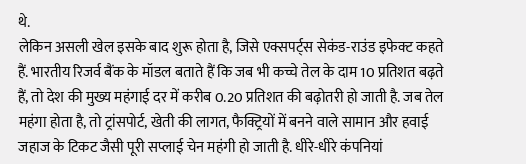थे.
लेकिन असली खेल इसके बाद शुरू होता है, जिसे एक्सपर्ट्स सेकंड-राउंड इफेक्ट कहते हैं. भारतीय रिजर्व बैंक के मॉडल बताते हैं कि जब भी कच्चे तेल के दाम 10 प्रतिशत बढ़ते हैं, तो देश की मुख्य महंगाई दर में करीब 0.20 प्रतिशत की बढ़ोतरी हो जाती है. जब तेल महंगा होता है, तो ट्रांसपोर्ट, खेती की लागत, फैक्ट्रियों में बनने वाले सामान और हवाई जहाज के टिकट जैसी पूरी सप्लाई चेन महंगी हो जाती है. धीरे-धीरे कंपनियां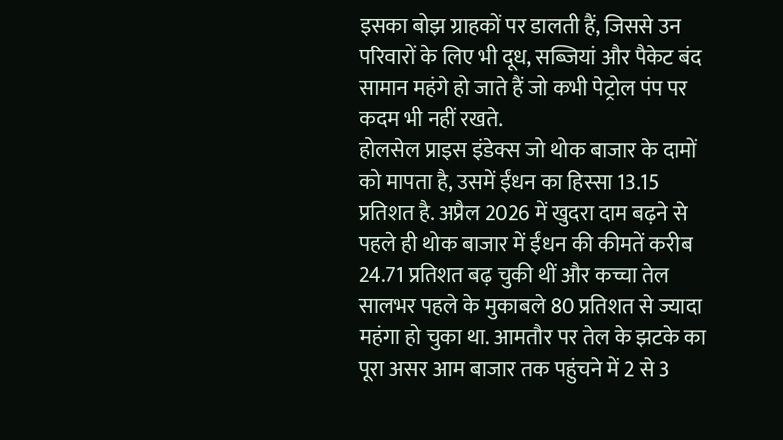इसका बोझ ग्राहकों पर डालती हैं, जिससे उन परिवारों के लिए भी दूध, सब्जियां और पैकेट बंद सामान महंगे हो जाते हैं जो कभी पेट्रोल पंप पर कदम भी नहीं रखते.
होलसेल प्राइस इंडेक्स जो थोक बाजार के दामों को मापता है, उसमें ईंधन का हिस्सा 13.15 प्रतिशत है. अप्रैल 2026 में खुदरा दाम बढ़ने से पहले ही थोक बाजार में ईंधन की कीमतें करीब 24.71 प्रतिशत बढ़ चुकी थीं और कच्चा तेल सालभर पहले के मुकाबले 80 प्रतिशत से ज्यादा महंगा हो चुका था. आमतौर पर तेल के झटके का पूरा असर आम बाजार तक पहुंचने में 2 से 3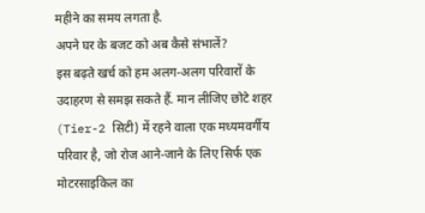महीने का समय लगता है.
अपने घर के बजट को अब कैसे संभालें?
इस बढ़ते खर्च को हम अलग-अलग परिवारों के उदाहरण से समझ सकते हैं. मान लीजिए छोटे शहर (Tier-2 सिटी) में रहने वाला एक मध्यमवर्गीय परिवार है, जो रोज आने-जाने के लिए सिर्फ एक मोटरसाइकिल का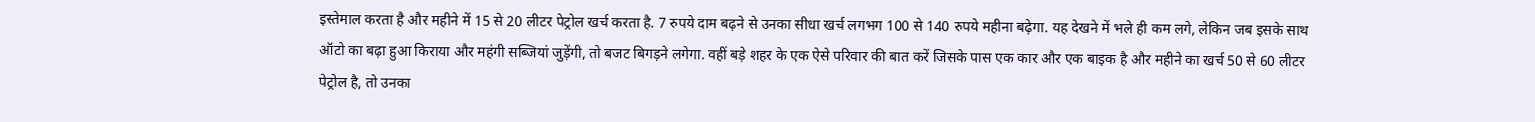इस्तेमाल करता है और महीने में 15 से 20 लीटर पेट्रोल खर्च करता है. 7 रुपये दाम बढ़ने से उनका सीधा खर्च लगभग 100 से 140 रुपये महीना बढ़ेगा. यह देखने में भले ही कम लगे, लेकिन जब इसके साथ ऑटो का बढ़ा हुआ किराया और महंगी सब्जियां जुड़ेंगी, तो बजट बिगड़ने लगेगा. वहीं बड़े शहर के एक ऐसे परिवार की बात करें जिसके पास एक कार और एक बाइक है और महीने का खर्च 50 से 60 लीटर पेट्रोल है, तो उनका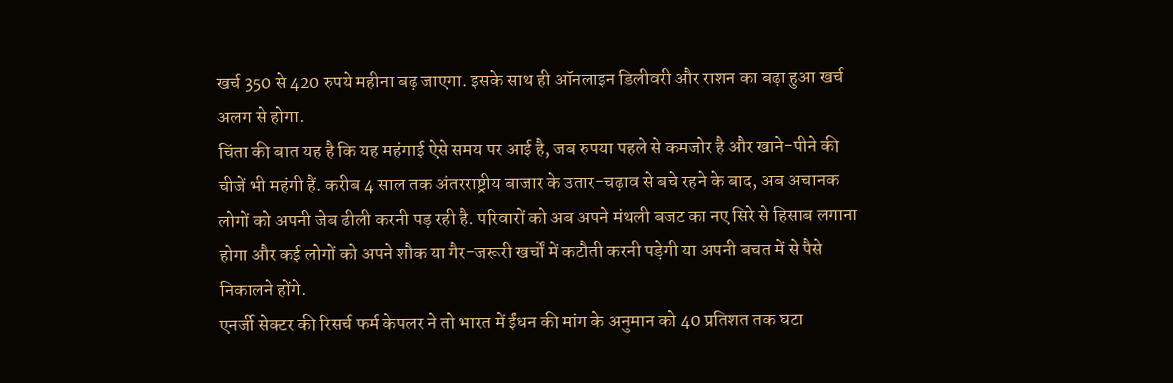खर्च 350 से 420 रुपये महीना बढ़ जाएगा. इसके साथ ही ऑनलाइन डिलीवरी और राशन का बढ़ा हुआ खर्च अलग से होगा.
चिंता की बात यह है कि यह महंगाई ऐसे समय पर आई है, जब रुपया पहले से कमजोर है और खाने-पीने की चीजें भी महंगी हैं. करीब 4 साल तक अंतरराष्ट्रीय बाजार के उतार-चढ़ाव से बचे रहने के बाद, अब अचानक लोगों को अपनी जेब ढीली करनी पड़ रही है. परिवारों को अब अपने मंथली बजट का नए सिरे से हिसाब लगाना होगा और कई लोगों को अपने शौक या गैर-जरूरी खर्चों में कटौती करनी पड़ेगी या अपनी बचत में से पैसे निकालने होंगे.
एनर्जी सेक्टर की रिसर्च फर्म केपलर ने तो भारत में ईंधन की मांग के अनुमान को 40 प्रतिशत तक घटा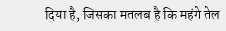दिया है, जिसका मतलब है कि महंगे तेल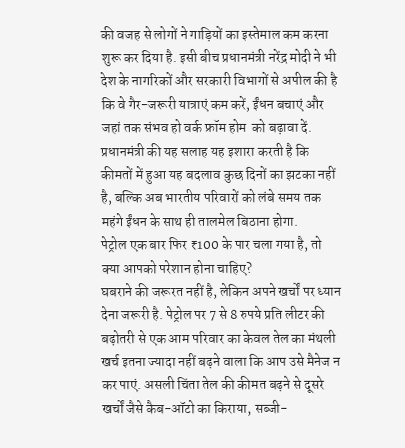की वजह से लोगों ने गाड़ियों का इस्तेमाल कम करना शुरू कर दिया है. इसी बीच प्रधानमंत्री नरेंद्र मोदी ने भी देश के नागरिकों और सरकारी विभागों से अपील की है कि वे गैर-जरूरी यात्राएं कम करें, ईंधन बचाएं और जहां तक संभव हो वर्क फ्रॉम होम  को बढ़ावा दें. प्रधानमंत्री की यह सलाह यह इशारा करती है कि कीमतों में हुआ यह बदलाव कुछ दिनों का झटका नहीं है, बल्कि अब भारतीय परिवारों को लंबे समय तक महंगे ईंधन के साथ ही तालमेल बिठाना होगा.
पेट्रोल एक बार फिर ₹100 के पार चला गया है, तो क्या आपको परेशान होना चाहिए?
घबराने की जरूरत नहीं है, लेकिन अपने खर्चों पर ध्यान देना जरूरी है. पेट्रोल पर 7 से 8 रुपये प्रति लीटर की बढ़ोतरी से एक आम परिवार का केवल तेल का मंथली खर्च इतना ज्यादा नहीं बढ़ने वाला कि आप उसे मैनेज न कर पाएं. असली चिंता तेल की कीमत बढ़ने से दूसरे खर्चों जैसे कैब-ऑटो का किराया, सब्जी-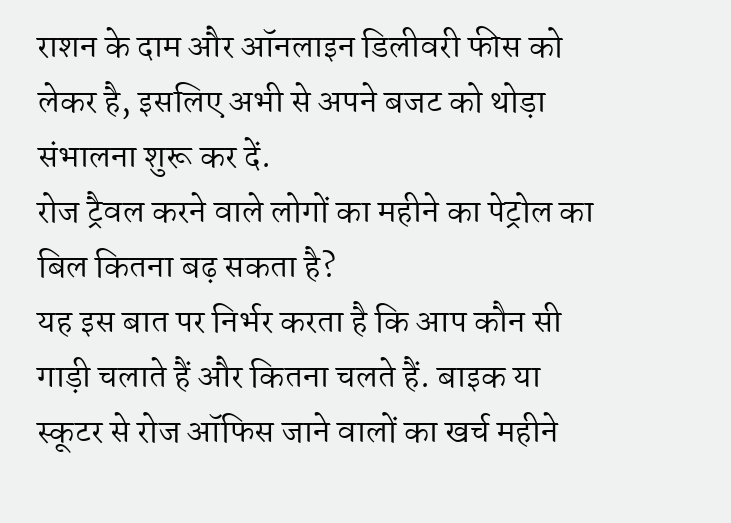राशन के दाम और ऑनलाइन डिलीवरी फीस को लेकर है, इसलिए अभी से अपने बजट को थोड़ा संभालना शुरू कर दें.
रोज ट्रैवल करने वाले लोगों का महीने का पेट्रोल का बिल कितना बढ़ सकता है?
यह इस बात पर निर्भर करता है कि आप कौन सी गाड़ी चलाते हैं और कितना चलते हैं. बाइक या स्कूटर से रोज ऑफिस जाने वालों का खर्च महीने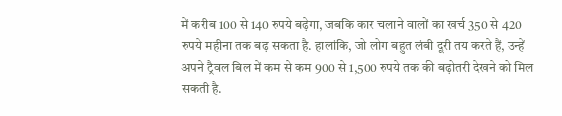में करीब 100 से 140 रुपये बढ़ेगा, जबकि कार चलाने वालों का खर्च 350 से 420 रुपये महीना तक बढ़ सकता है. हालांकि, जो लोग बहुत लंबी दूरी तय करते हैं, उन्हें अपने ट्रैवल बिल में कम से कम 900 से 1,500 रुपये तक की बढ़ोतरी देखने को मिल सकती है.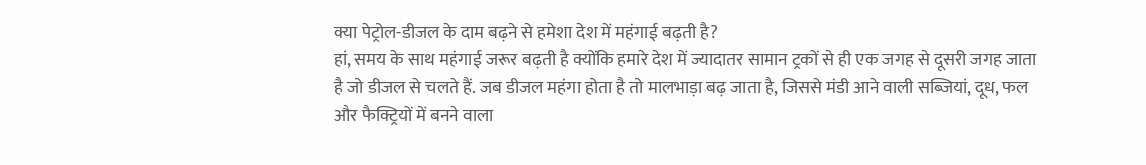क्या पेट्रोल-डीजल के दाम बढ़ने से हमेशा देश में महंगाई बढ़ती है?
हां, समय के साथ महंगाई जरूर बढ़ती है क्योंकि हमारे देश में ज्यादातर सामान ट्रकों से ही एक जगह से दूसरी जगह जाता है जो डीजल से चलते हैं. जब डीजल महंगा होता है तो मालभाड़ा बढ़ जाता है, जिससे मंडी आने वाली सब्जियां, दूध, फल और फैक्ट्रियों में बनने वाला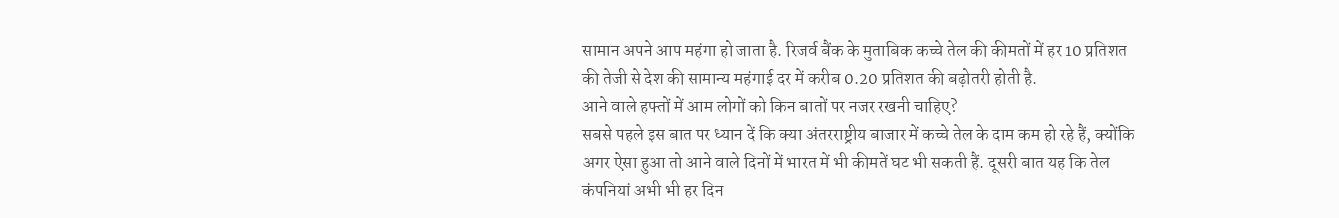सामान अपने आप महंगा हो जाता है. रिजर्व बैंक के मुताबिक कच्चे तेल की कीमतों में हर 10 प्रतिशत की तेजी से देश की सामान्य महंगाई दर में करीब 0.20 प्रतिशत की बढ़ोतरी होती है.
आने वाले हफ्तों में आम लोगों को किन बातों पर नजर रखनी चाहिए?
सबसे पहले इस बात पर ध्यान दें कि क्या अंतरराष्ट्रीय बाजार में कच्चे तेल के दाम कम हो रहे हैं, क्योंकि अगर ऐसा हुआ तो आने वाले दिनों में भारत में भी कीमतें घट भी सकती हैं. दूसरी बात यह कि तेल कंपनियां अभी भी हर दिन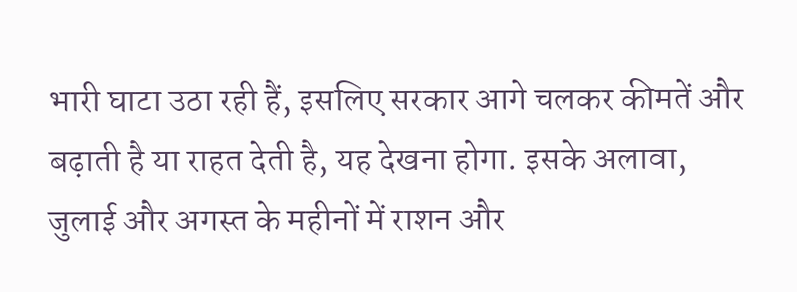भारी घाटा उठा रही हैं, इसलिए सरकार आगे चलकर कीमतें और बढ़ाती है या राहत देती है, यह देखना होगा. इसके अलावा, जुलाई और अगस्त के महीनों में राशन और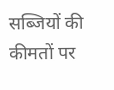सब्जियों की कीमतों पर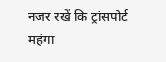नजर रखें कि ट्रांसपोर्ट महंगा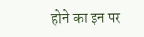होने का इन पर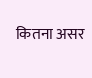कितना असर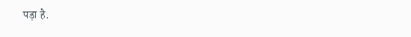पड़ा है.